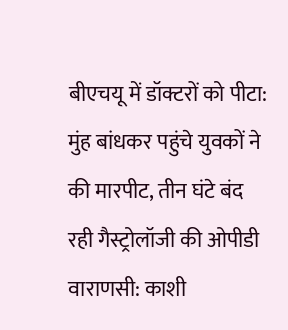बीएचयू में डॉक्टरों को पीटा: मुंह बांधकर पहुंचे युवकों ने की मारपीट, तीन घंटे बंद रही गैस्ट्रोलॉजी की ओपीडी
वाराणसी: काशी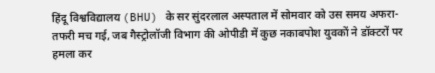हिंदू विश्वविद्यालय (BHU) के सर सुंदरलाल अस्पताल में सोमवार को उस समय अफरा-तफरी मच गई, जब गैस्ट्रोलॉजी विभाग की ओपीडी में कुछ नकाबपोश युवकों ने डॉक्टरों पर हमला कर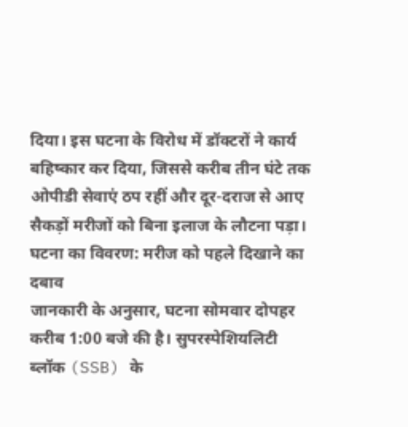दिया। इस घटना के विरोध में डॉक्टरों ने कार्य बहिष्कार कर दिया, जिससे करीब तीन घंटे तक ओपीडी सेवाएं ठप रहीं और दूर-दराज से आए सैकड़ों मरीजों को बिना इलाज के लौटना पड़ा।
घटना का विवरण: मरीज को पहले दिखाने का दबाव
जानकारी के अनुसार, घटना सोमवार दोपहर करीब 1:00 बजे की है। सुपरस्पेशियलिटी ब्लॉक (SSB) के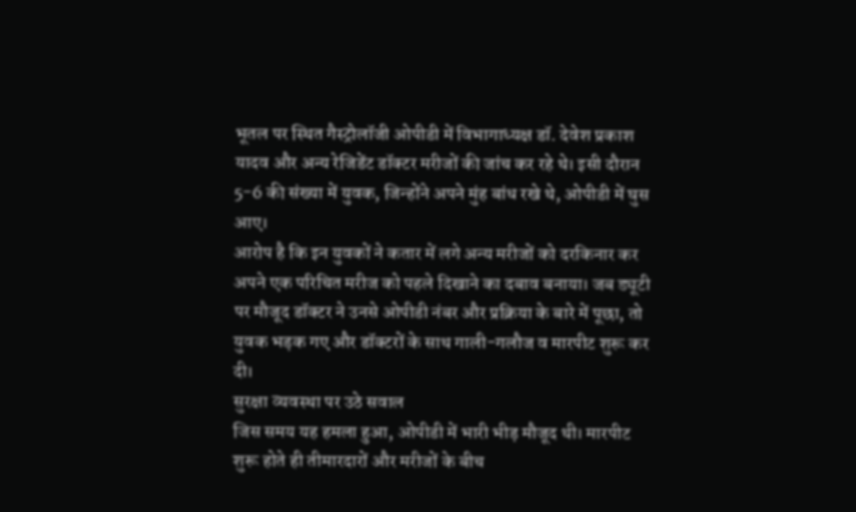भूतल पर स्थित गैस्ट्रोलॉजी ओपीडी में विभागाध्यक्ष डॉ. देवेश प्रकाश यादव और अन्य रेजिडेंट डॉक्टर मरीजों की जांच कर रहे थे। इसी दौरान 5-6 की संख्या में युवक, जिन्होंने अपने मुंह बांध रखे थे, ओपीडी में घुस आए।
आरोप है कि इन युवकों ने कतार में लगे अन्य मरीजों को दरकिनार कर अपने एक परिचित मरीज को पहले दिखाने का दबाव बनाया। जब ड्यूटी पर मौजूद डॉक्टर ने उनसे ओपीडी नंबर और प्रक्रिया के बारे में पूछा, तो युवक भड़क गए और डॉक्टरों के साथ गाली-गलौज व मारपीट शुरू कर दी।
सुरक्षा व्यवस्था पर उठे सवाल
जिस समय यह हमला हुआ, ओपीडी में भारी भीड़ मौजूद थी। मारपीट शुरू होते ही तीमारदारों और मरीजों के बीच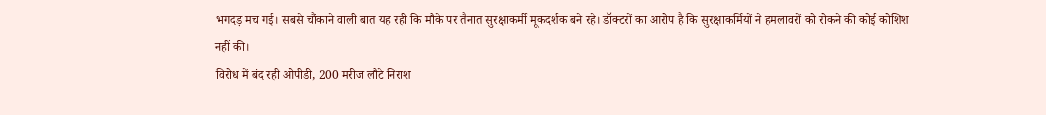भगदड़ मच गई। सबसे चौंकाने वाली बात यह रही कि मौके पर तैनात सुरक्षाकर्मी मूकदर्शक बने रहे। डॉक्टरों का आरोप है कि सुरक्षाकर्मियों ने हमलावरों को रोकने की कोई कोशिश नहीं की।
विरोध में बंद रही ओपीडी, 200 मरीज लौटे निराश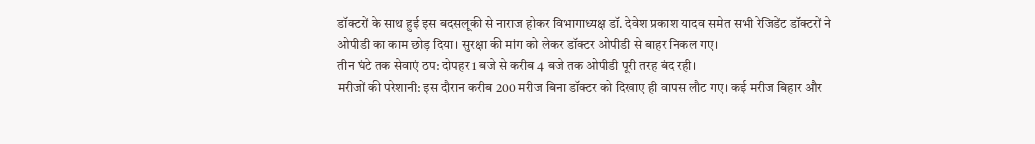डॉक्टरों के साथ हुई इस बदसलूकी से नाराज होकर विभागाध्यक्ष डॉ. देवेश प्रकाश यादव समेत सभी रेजिडेंट डॉक्टरों ने ओपीडी का काम छोड़ दिया। सुरक्षा की मांग को लेकर डॉक्टर ओपीडी से बाहर निकल गए।
तीन घंटे तक सेवाएं ठप: दोपहर 1 बजे से करीब 4 बजे तक ओपीडी पूरी तरह बंद रही।
मरीजों की परेशानी: इस दौरान करीब 200 मरीज बिना डॉक्टर को दिखाए ही वापस लौट गए। कई मरीज बिहार और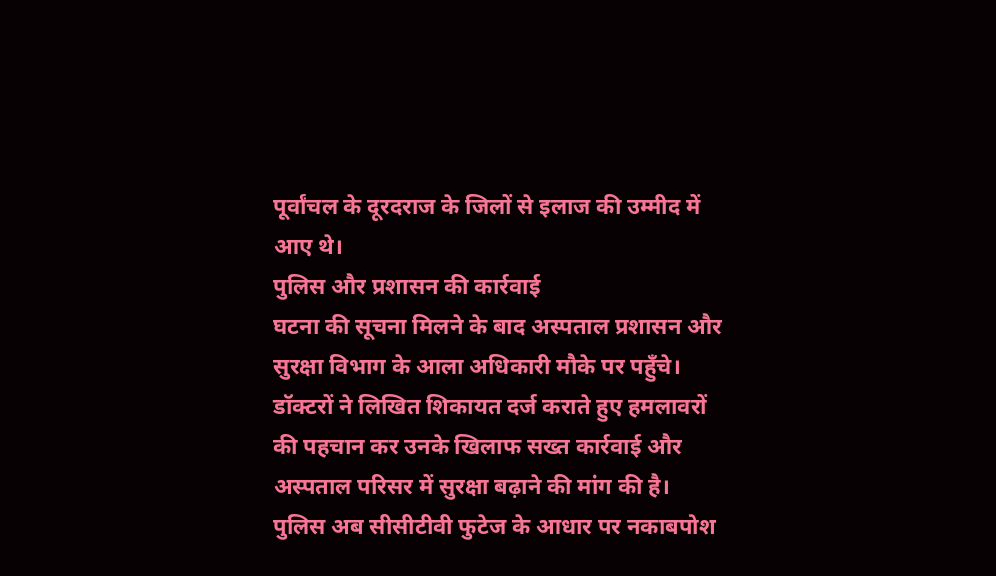पूर्वांचल के दूरदराज के जिलों से इलाज की उम्मीद में आए थे।
पुलिस और प्रशासन की कार्रवाई
घटना की सूचना मिलने के बाद अस्पताल प्रशासन और सुरक्षा विभाग के आला अधिकारी मौके पर पहुँचे। डॉक्टरों ने लिखित शिकायत दर्ज कराते हुए हमलावरों की पहचान कर उनके खिलाफ सख्त कार्रवाई और अस्पताल परिसर में सुरक्षा बढ़ाने की मांग की है। पुलिस अब सीसीटीवी फुटेज के आधार पर नकाबपोश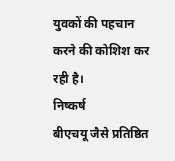युवकों की पहचान करने की कोशिश कर रही है।
निष्कर्ष
बीएचयू जैसे प्रतिष्ठित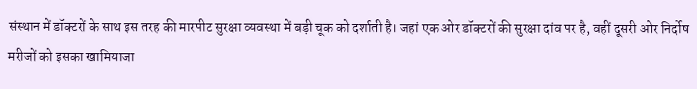संस्थान में डॉक्टरों के साथ इस तरह की मारपीट सुरक्षा व्यवस्था में बड़ी चूक को दर्शाती है। जहां एक ओर डॉक्टरों की सुरक्षा दांव पर है, वहीं दूसरी ओर निर्दोष मरीजों को इसका खामियाजा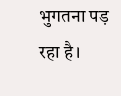भुगतना पड़ रहा है।